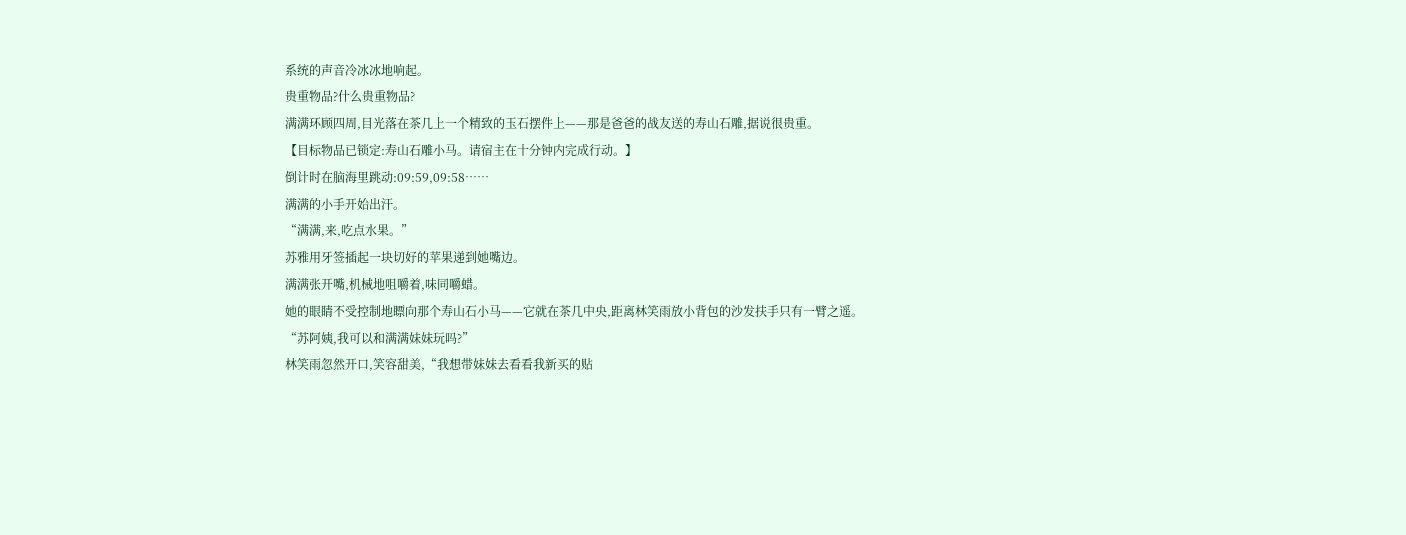系统的声音冷冰冰地响起。
贵重物品?什么贵重物品?
满满环顾四周,目光落在茶几上一个精致的玉石摆件上——那是爸爸的战友送的寿山石雕,据说很贵重。
【目标物品已锁定:寿山石雕小马。请宿主在十分钟内完成行动。】
倒计时在脑海里跳动:09:59,09:58……
满满的小手开始出汗。
“满满,来,吃点水果。”
苏雅用牙签插起一块切好的苹果递到她嘴边。
满满张开嘴,机械地咀嚼着,味同嚼蜡。
她的眼睛不受控制地瞟向那个寿山石小马——它就在茶几中央,距离林笑雨放小背包的沙发扶手只有一臂之遥。
“苏阿姨,我可以和满满妹妹玩吗?”
林笑雨忽然开口,笑容甜美,“我想带妹妹去看看我新买的贴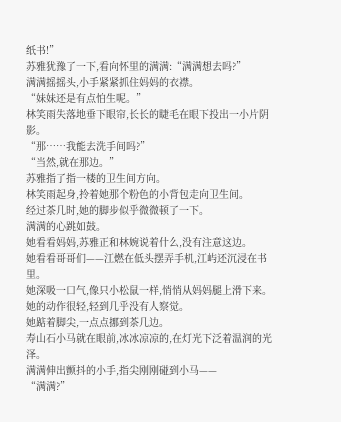纸书!”
苏雅犹豫了一下,看向怀里的满满:“满满想去吗?”
满满摇摇头,小手紧紧抓住妈妈的衣襟。
“妹妹还是有点怕生呢。”
林笑雨失落地垂下眼帘,长长的睫毛在眼下投出一小片阴影。
“那……我能去洗手间吗?”
“当然,就在那边。”
苏雅指了指一楼的卫生间方向。
林笑雨起身,拎着她那个粉色的小背包走向卫生间。
经过茶几时,她的脚步似乎微微顿了一下。
满满的心跳如鼓。
她看看妈妈,苏雅正和林婉说着什么,没有注意这边。
她看看哥哥们——江燃在低头摆弄手机,江屿还沉浸在书里。
她深吸一口气,像只小松鼠一样,悄悄从妈妈腿上滑下来。
她的动作很轻,轻到几乎没有人察觉。
她踮着脚尖,一点点挪到茶几边。
寿山石小马就在眼前,冰冰凉凉的,在灯光下泛着温润的光泽。
满满伸出颤抖的小手,指尖刚刚碰到小马——
“满满?”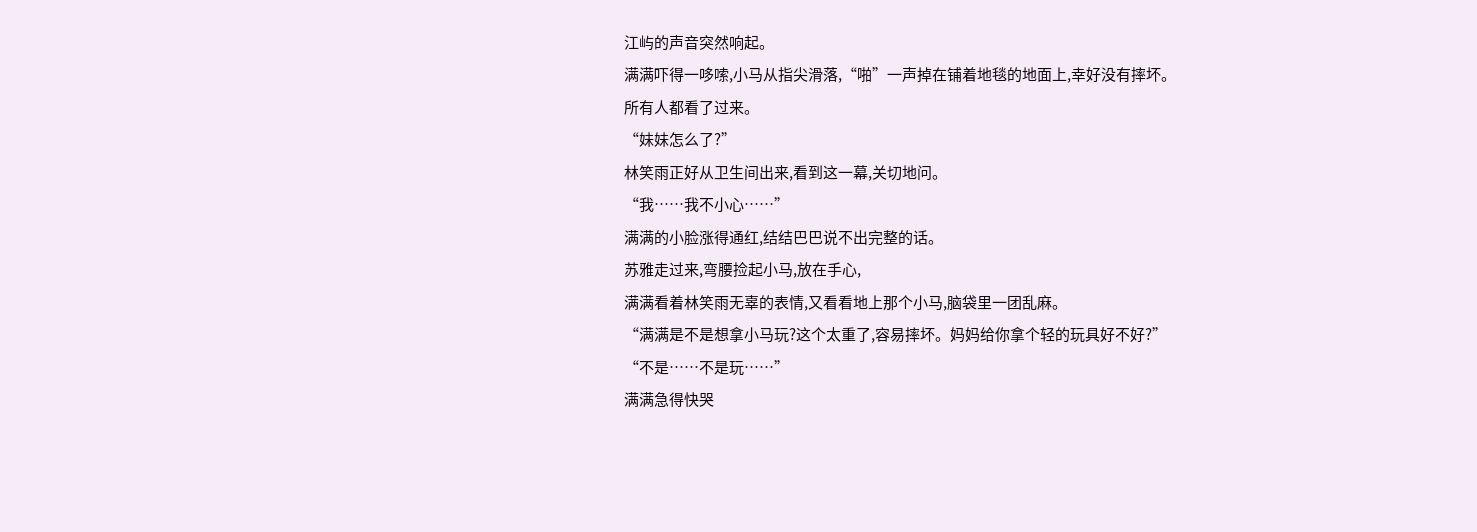江屿的声音突然响起。
满满吓得一哆嗦,小马从指尖滑落,“啪”一声掉在铺着地毯的地面上,幸好没有摔坏。
所有人都看了过来。
“妹妹怎么了?”
林笑雨正好从卫生间出来,看到这一幕,关切地问。
“我……我不小心……”
满满的小脸涨得通红,结结巴巴说不出完整的话。
苏雅走过来,弯腰捡起小马,放在手心,
满满看着林笑雨无辜的表情,又看看地上那个小马,脑袋里一团乱麻。
“满满是不是想拿小马玩?这个太重了,容易摔坏。妈妈给你拿个轻的玩具好不好?”
“不是……不是玩……”
满满急得快哭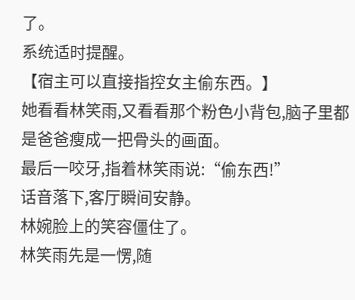了。
系统适时提醒。
【宿主可以直接指控女主偷东西。】
她看看林笑雨,又看看那个粉色小背包,脑子里都是爸爸瘦成一把骨头的画面。
最后一咬牙,指着林笑雨说:“偷东西!”
话音落下,客厅瞬间安静。
林婉脸上的笑容僵住了。
林笑雨先是一愣,随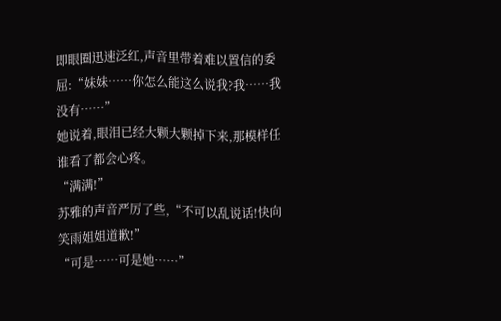即眼圈迅速泛红,声音里带着难以置信的委屈:“妹妹……你怎么能这么说我?我……我没有……”
她说着,眼泪已经大颗大颗掉下来,那模样任谁看了都会心疼。
“满满!”
苏雅的声音严厉了些,“不可以乱说话!快向笑雨姐姐道歉!”
“可是……可是她……”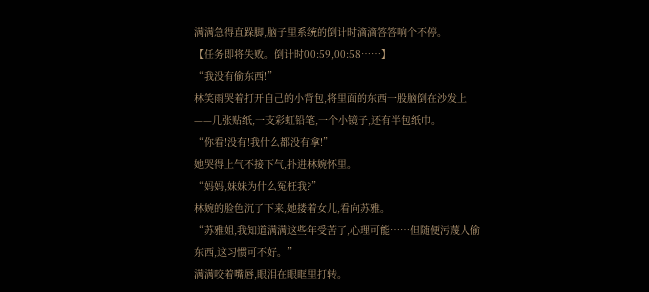满满急得直跺脚,脑子里系统的倒计时滴滴答答响个不停。
【任务即将失败。倒计时00:59,00:58……】
“我没有偷东西!”
林笑雨哭着打开自己的小背包,将里面的东西一股脑倒在沙发上——几张贴纸,一支彩虹铅笔,一个小镜子,还有半包纸巾。
“你看!没有!我什么都没有拿!”
她哭得上气不接下气,扑进林婉怀里。
“妈妈,妹妹为什么冤枉我?”
林婉的脸色沉了下来,她搂着女儿,看向苏雅。
“苏雅姐,我知道满满这些年受苦了,心理可能……但随便污蔑人偷东西,这习惯可不好。”
满满咬着嘴唇,眼泪在眼眶里打转。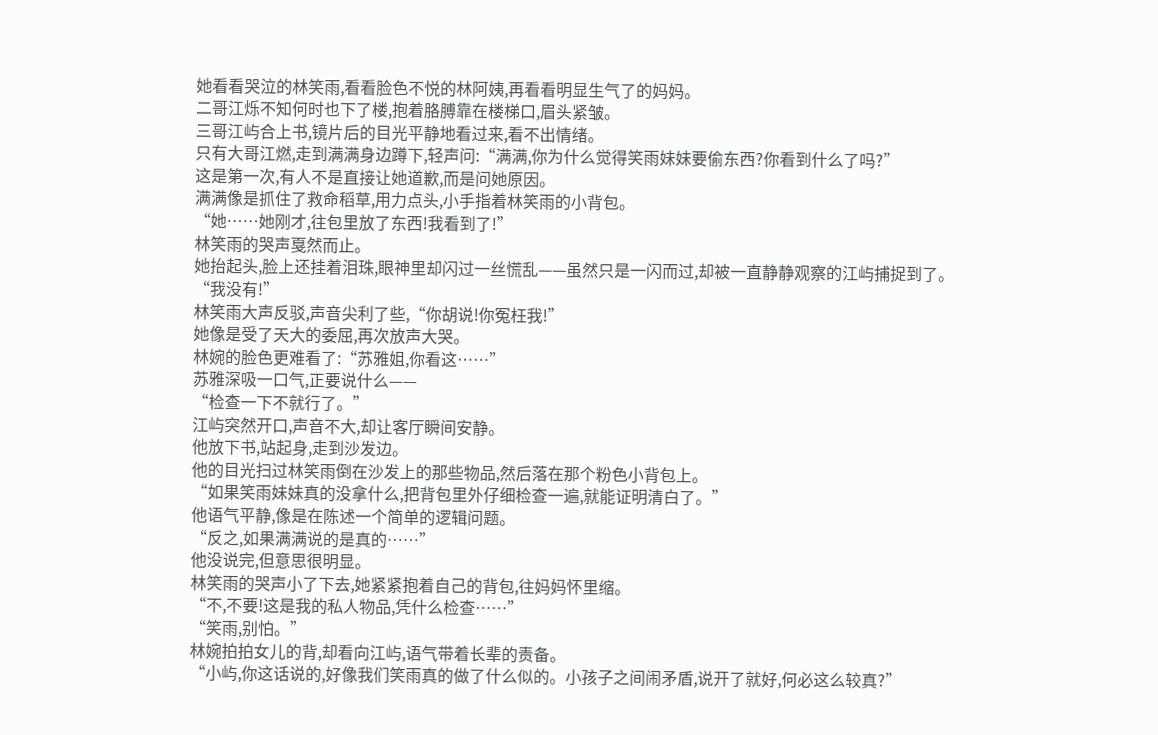她看看哭泣的林笑雨,看看脸色不悦的林阿姨,再看看明显生气了的妈妈。
二哥江烁不知何时也下了楼,抱着胳膊靠在楼梯口,眉头紧皱。
三哥江屿合上书,镜片后的目光平静地看过来,看不出情绪。
只有大哥江燃,走到满满身边蹲下,轻声问:“满满,你为什么觉得笑雨妹妹要偷东西?你看到什么了吗?”
这是第一次,有人不是直接让她道歉,而是问她原因。
满满像是抓住了救命稻草,用力点头,小手指着林笑雨的小背包。
“她……她刚才,往包里放了东西!我看到了!”
林笑雨的哭声戛然而止。
她抬起头,脸上还挂着泪珠,眼神里却闪过一丝慌乱——虽然只是一闪而过,却被一直静静观察的江屿捕捉到了。
“我没有!”
林笑雨大声反驳,声音尖利了些,“你胡说!你冤枉我!”
她像是受了天大的委屈,再次放声大哭。
林婉的脸色更难看了:“苏雅姐,你看这……”
苏雅深吸一口气,正要说什么——
“检查一下不就行了。”
江屿突然开口,声音不大,却让客厅瞬间安静。
他放下书,站起身,走到沙发边。
他的目光扫过林笑雨倒在沙发上的那些物品,然后落在那个粉色小背包上。
“如果笑雨妹妹真的没拿什么,把背包里外仔细检查一遍,就能证明清白了。”
他语气平静,像是在陈述一个简单的逻辑问题。
“反之,如果满满说的是真的……”
他没说完,但意思很明显。
林笑雨的哭声小了下去,她紧紧抱着自己的背包,往妈妈怀里缩。
“不,不要!这是我的私人物品,凭什么检查……”
“笑雨,别怕。”
林婉拍拍女儿的背,却看向江屿,语气带着长辈的责备。
“小屿,你这话说的,好像我们笑雨真的做了什么似的。小孩子之间闹矛盾,说开了就好,何必这么较真?”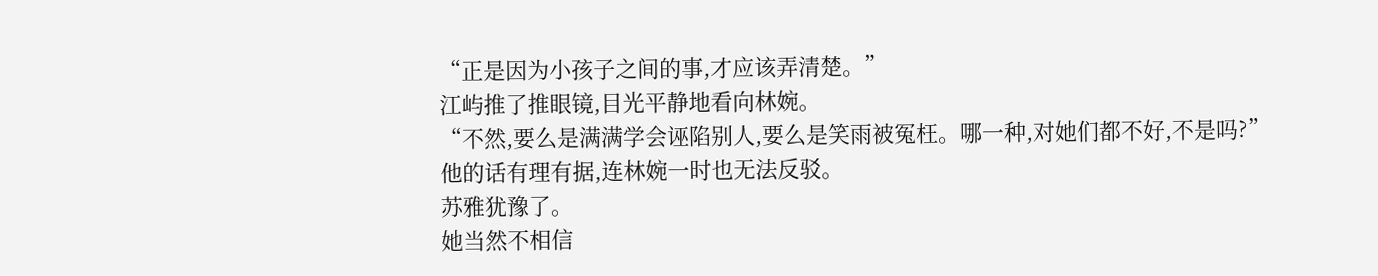“正是因为小孩子之间的事,才应该弄清楚。”
江屿推了推眼镜,目光平静地看向林婉。
“不然,要么是满满学会诬陷别人,要么是笑雨被冤枉。哪一种,对她们都不好,不是吗?”
他的话有理有据,连林婉一时也无法反驳。
苏雅犹豫了。
她当然不相信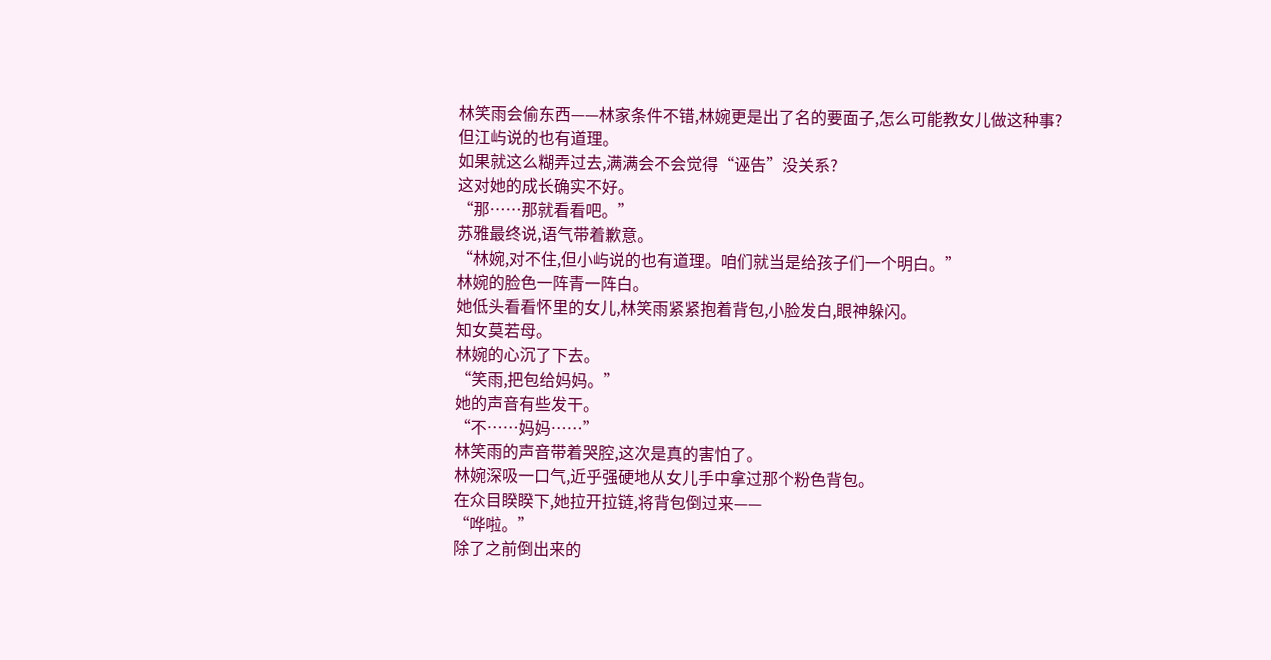林笑雨会偷东西——林家条件不错,林婉更是出了名的要面子,怎么可能教女儿做这种事?
但江屿说的也有道理。
如果就这么糊弄过去,满满会不会觉得“诬告”没关系?
这对她的成长确实不好。
“那……那就看看吧。”
苏雅最终说,语气带着歉意。
“林婉,对不住,但小屿说的也有道理。咱们就当是给孩子们一个明白。”
林婉的脸色一阵青一阵白。
她低头看看怀里的女儿,林笑雨紧紧抱着背包,小脸发白,眼神躲闪。
知女莫若母。
林婉的心沉了下去。
“笑雨,把包给妈妈。”
她的声音有些发干。
“不……妈妈……”
林笑雨的声音带着哭腔,这次是真的害怕了。
林婉深吸一口气,近乎强硬地从女儿手中拿过那个粉色背包。
在众目睽睽下,她拉开拉链,将背包倒过来——
“哗啦。”
除了之前倒出来的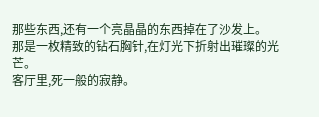那些东西,还有一个亮晶晶的东西掉在了沙发上。
那是一枚精致的钻石胸针,在灯光下折射出璀璨的光芒。
客厅里,死一般的寂静。